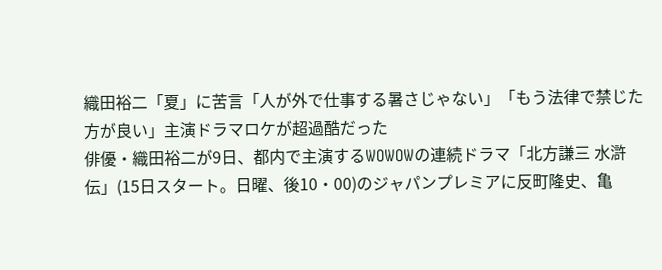織田裕二「夏」に苦言「人が外で仕事する暑さじゃない」「もう法律で禁じた方が良い」主演ドラマロケが超過酷だった
俳優・織田裕二が9日、都内で主演するWOWOWの連続ドラマ「北方謙三 水滸伝」(15日スタート。日曜、後10・00)のジャパンプレミアに反町隆史、亀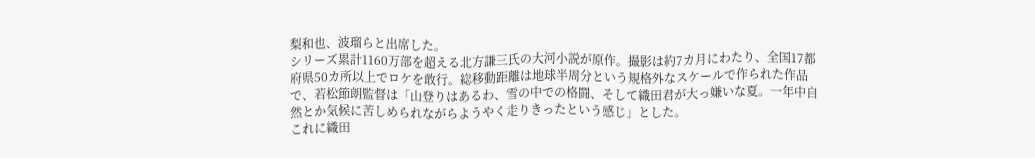梨和也、波瑠らと出席した。
シリーズ累計1160万部を超える北方謙三氏の大河小説が原作。撮影は約7カ月にわたり、全国17都府県50カ所以上でロケを敢行。総移動距離は地球半周分という規格外なスケールで作られた作品で、若松節朗監督は「山登りはあるわ、雪の中での格闘、そして織田君が大っ嫌いな夏。一年中自然とか気候に苦しめられながらようやく走りきったという感じ」とした。
これに織田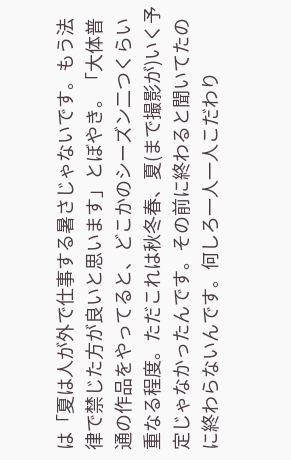は「夏は人が外で仕事する暑さじゃないです。もう法律で禁じた方が良いと思います」とぼやき。「大体普通の作品をやってると、どこかのシーズン二つくらい重なる程度。ただこれは秋冬春、夏(まで撮影が)いく予定じゃなかったんです。その前に終わると聞いてたのに終わらないんです。何しろ一人一人こだわり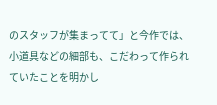のスタッフが集まってて」と今作では、小道具などの細部も、こだわって作られていたことを明かし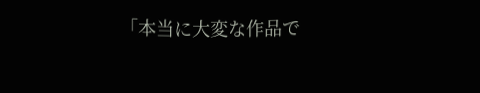「本当に大変な作品で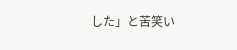した」と苦笑い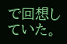で回想していた。